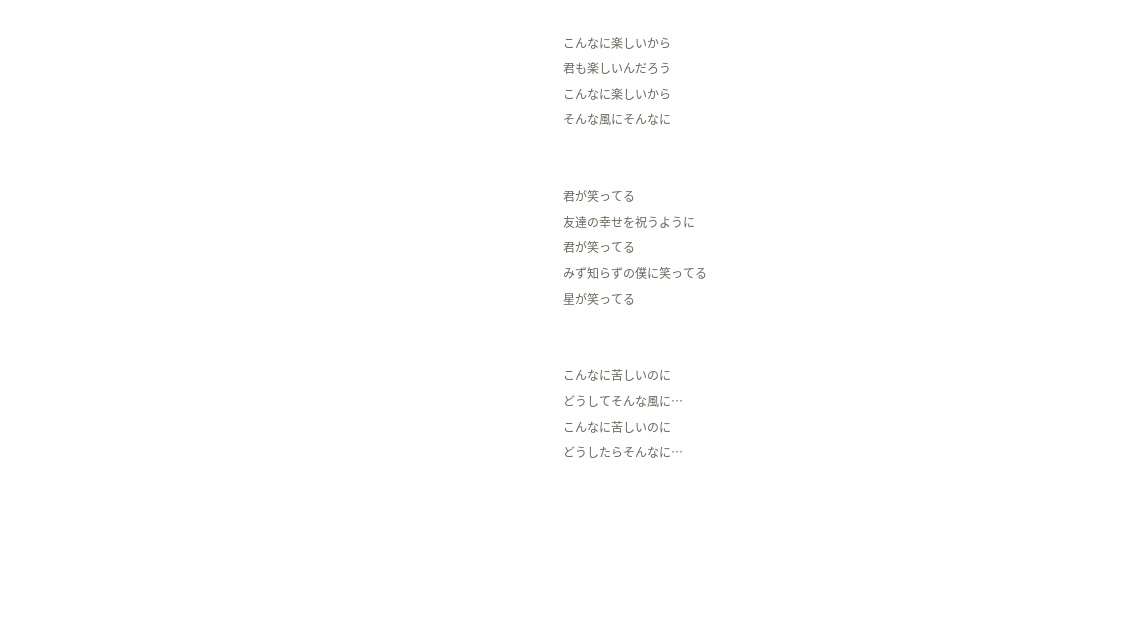こんなに楽しいから
君も楽しいんだろう
こんなに楽しいから
そんな風にそんなに


君が笑ってる
友達の幸せを祝うように
君が笑ってる
みず知らずの僕に笑ってる
星が笑ってる


こんなに苦しいのに
どうしてそんな風に…
こんなに苦しいのに
どうしたらそんなに…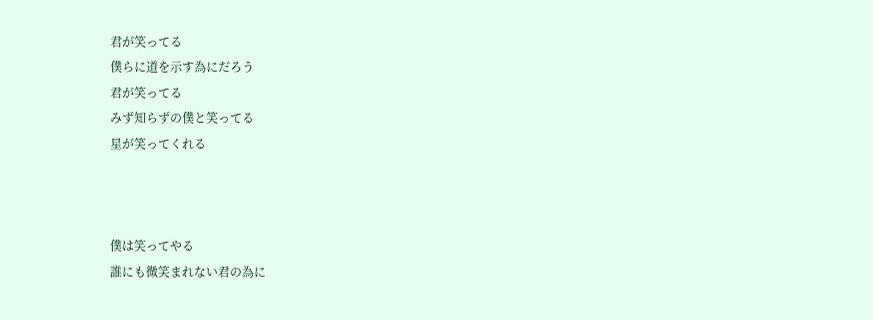君が笑ってる
僕らに道を示す為にだろう
君が笑ってる
みず知らずの僕と笑ってる
星が笑ってくれる



僕は笑ってやる
誰にも微笑まれない君の為に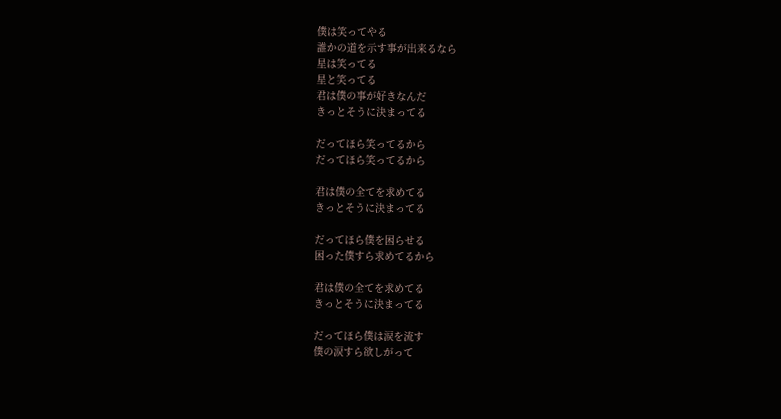僕は笑ってやる
誰かの道を示す事が出来るなら
星は笑ってる
星と笑ってる
君は僕の事が好きなんだ
きっとそうに決まってる

だってほら笑ってるから
だってほら笑ってるから

君は僕の全てを求めてる
きっとそうに決まってる

だってほら僕を困らせる
困った僕すら求めてるから

君は僕の全てを求めてる
きっとそうに決まってる

だってほら僕は涙を流す
僕の涙すら欲しがって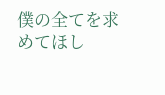僕の全てを求めてほし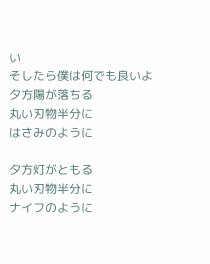い
そしたら僕は何でも良いよ
夕方陽が落ちる
丸い刃物半分に
はさみのように

夕方灯がともる
丸い刃物半分に
ナイフのように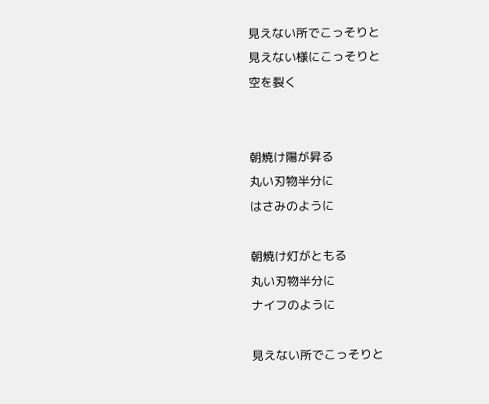見えない所でこっそりと
見えない様にこっそりと
空を裂く


朝焼け陽が昇る
丸い刃物半分に
はさみのように

朝焼け灯がともる
丸い刃物半分に
ナイフのように

見えない所でこっそりと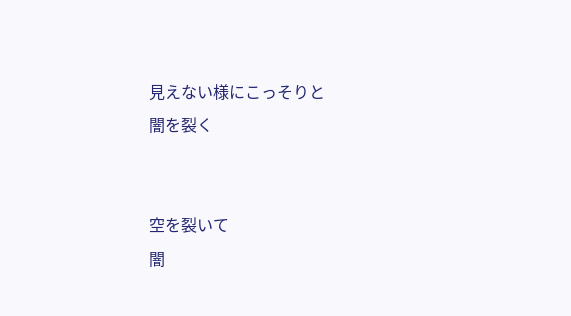見えない様にこっそりと
闇を裂く


空を裂いて
闇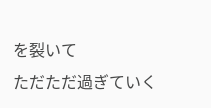を裂いて
ただただ過ぎていく